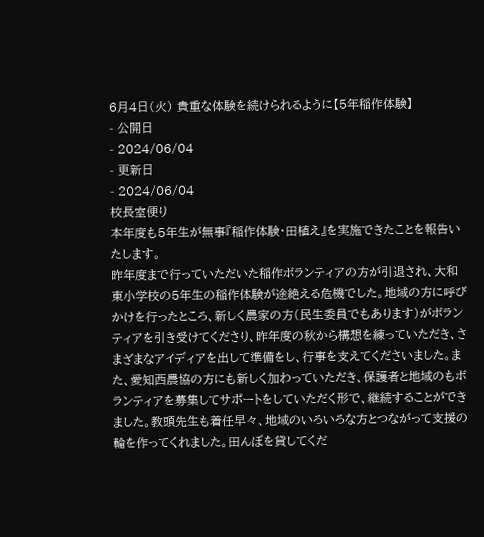6月4日(火) 貴重な体験を続けられるように【5年稲作体験】
- 公開日
- 2024/06/04
- 更新日
- 2024/06/04
校長室便り
本年度も5年生が無事『稲作体験・田植え』を実施できたことを報告いたします。
昨年度まで行っていただいた稲作ボランティアの方が引退され、大和東小学校の5年生の稲作体験が途絶える危機でした。地域の方に呼びかけを行ったところ、新しく農家の方(民生委員でもあります)がボランティアを引き受けてくださり、昨年度の秋から構想を練っていただき、さまざまなアイディアを出して準備をし、行事を支えてくださいました。また、愛知西農協の方にも新しく加わっていただき、保護者と地域のもボランティアを募集してサポートをしていただく形で、継続することができました。教頭先生も着任早々、地域のいろいろな方とつながって支援の輪を作ってくれました。田んぼを貸してくだ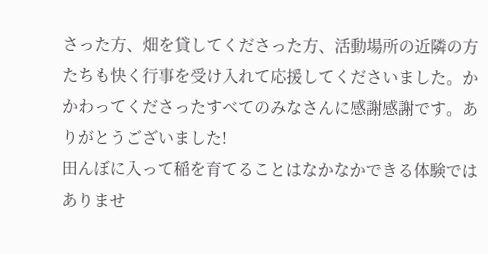さった方、畑を貸してくださった方、活動場所の近隣の方たちも快く行事を受け入れて応援してくださいました。かかわってくださったすべてのみなさんに感謝感謝です。ありがとうございました!
田んぼに入って稲を育てることはなかなかできる体験ではありませ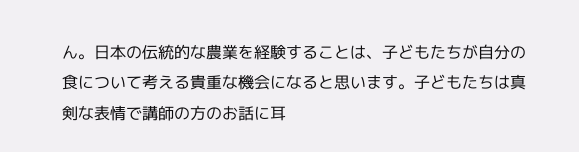ん。日本の伝統的な農業を経験することは、子どもたちが自分の食について考える貴重な機会になると思います。子どもたちは真剣な表情で講師の方のお話に耳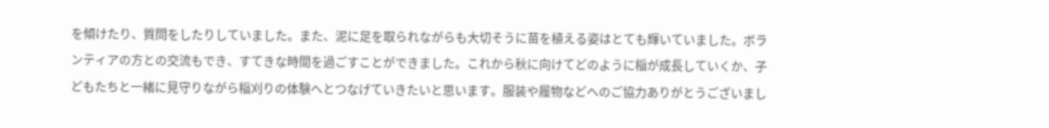を傾けたり、質問をしたりしていました。また、泥に足を取られながらも大切そうに苗を植える姿はとても輝いていました。ボランティアの方との交流もでき、すてきな時間を過ごすことができました。これから秋に向けてどのように稲が成長していくか、子どもたちと一緒に見守りながら稲刈りの体験へとつなげていきたいと思います。服装や履物などへのご協力ありがとうございまし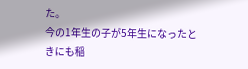た。
今の1年生の子が5年生になったときにも稲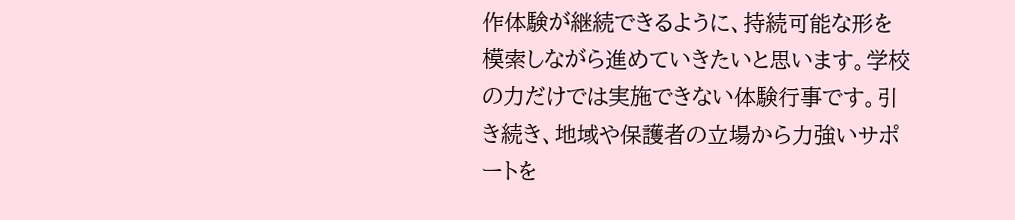作体験が継続できるように、持続可能な形を模索しながら進めていきたいと思います。学校の力だけでは実施できない体験行事です。引き続き、地域や保護者の立場から力強いサポートを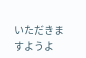いただきますようよ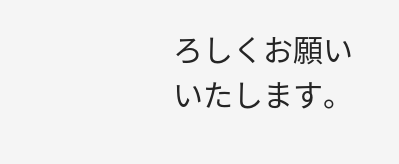ろしくお願いいたします。